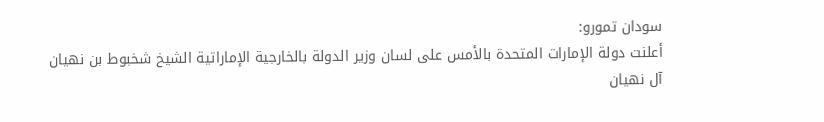سودان تمورو:
أعلنت دولة الإمارات المتحدة بالأمس على لسان وزير الدولة بالخارجية الإماراتية الشيخ شخبوط بن نهيان آل نهيان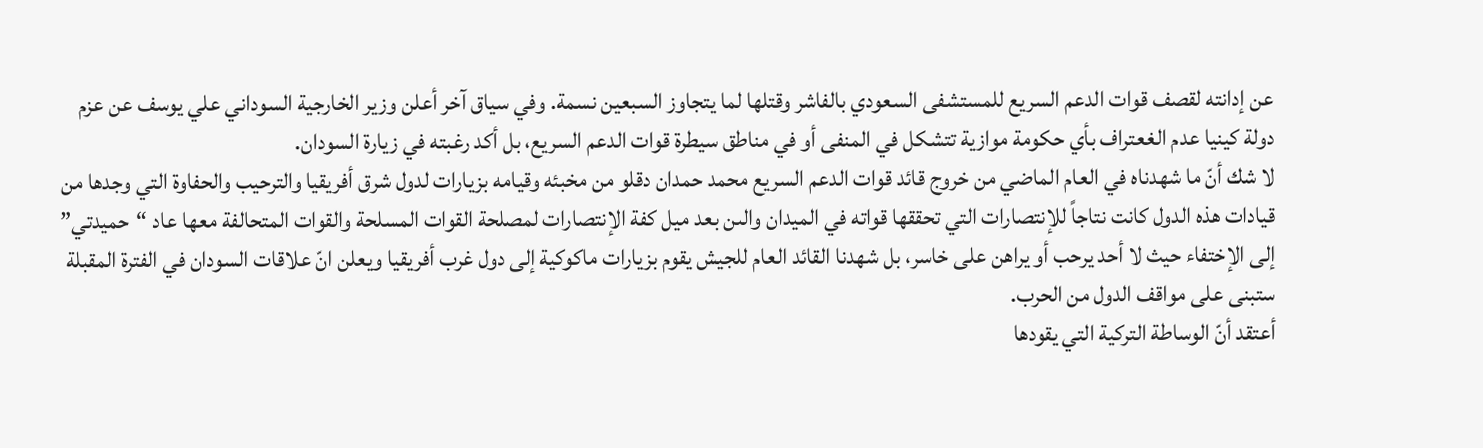عن إدانته لقصف قوات الدعم السريع للمستشفى السعودي بالفاشر وقتلها لما يتجاوز السبعين نسمة. وفي سياق آخر أعلن وزير الخارجية السوداني علي يوسف عن عزم دولة كينيا عدم الغعتراف بأي حكومة موازية تتشكل في المنفى أو في مناطق سيطرة قوات الدعم السريع، بل أكد رغبته في زيارة السودان.
لا شك أنّ ما شهدناه في العام الماضي من خروج قائد قوات الدعم السريع محمد حمدان دقلو من مخبئه وقيامه بزيارات لدول شرق أفريقيا والترحيب والحفاوة التي وجدها من قيادات هذه الدول كانت نتاجاً للإنتصارات التي تحققها قواته في الميدان والىن بعد ميل كفة الإنتصارات لمصلحة القوات المسلحة والقوات المتحالفة معها عاد “حميدتي” إلى الإختفاء حيث لا أحد يرحب أو يراهن على خاسر، بل شهدنا القائد العام للجيش يقوم بزيارات ماكوكية إلى دول غرب أفريقيا ويعلن انّ علاقات السودان في الفترة المقبلة ستبنى على مواقف الدول من الحرب.
أعتقد أنّ الوساطة التركية التي يقودها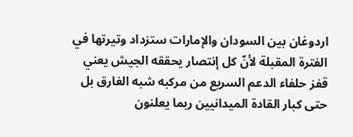اردوغان بين السودان والإمارات ستزداد وتيرتها في الفترة المقبلة لأنّ كل إنتصار يحققه الجيش يعني قفز حلفاء الدعم السريع من مركبه شبه الغارق بل حتى كبار القادة الميدانيين ربما يعلنون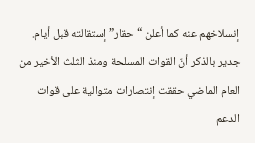إنسلاخهم عنه كما أعلن “حقار” إستقالته قبل أيام.
جدير بالذكر أنّ القوات المسلحة ومنذ الثلث الأخير من العام الماضي حققت إنتصارات متوالية على قوات الدعم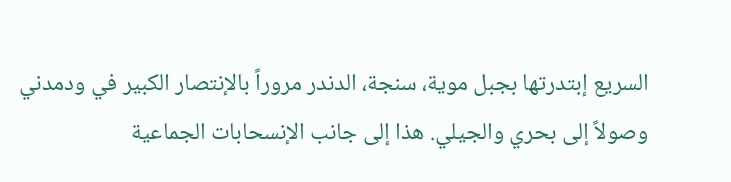السريع إبتدرتها بجبل موية، سنجة، الدندر مروراً بالإنتصار الكبير في ودمدني وصولاً إلى بحري والجيلي. هذا إلى جانب الإنسحابات الجماعية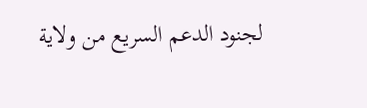لجنود الدعم السريع من ولاية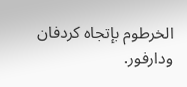الخرطوم بإتجاه كردفان ودارفور.